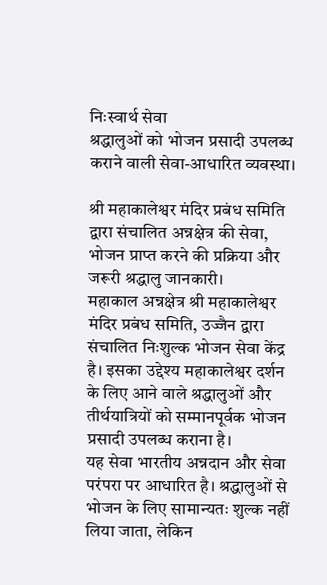निःस्वार्थ सेवा
श्रद्धालुओं को भोजन प्रसादी उपलब्ध कराने वाली सेवा-आधारित व्यवस्था।

श्री महाकालेश्वर मंदिर प्रबंध समिति द्वारा संचालित अन्नक्षेत्र की सेवा, भोजन प्राप्त करने की प्रक्रिया और जरूरी श्रद्धालु जानकारी।
महाकाल अन्नक्षेत्र श्री महाकालेश्वर मंदिर प्रबंध समिति, उज्जैन द्वारा संचालित निःशुल्क भोजन सेवा केंद्र है। इसका उद्देश्य महाकालेश्वर दर्शन के लिए आने वाले श्रद्धालुओं और तीर्थयात्रियों को सम्मानपूर्वक भोजन प्रसादी उपलब्ध कराना है।
यह सेवा भारतीय अन्नदान और सेवा परंपरा पर आधारित है। श्रद्धालुओं से भोजन के लिए सामान्यतः शुल्क नहीं लिया जाता, लेकिन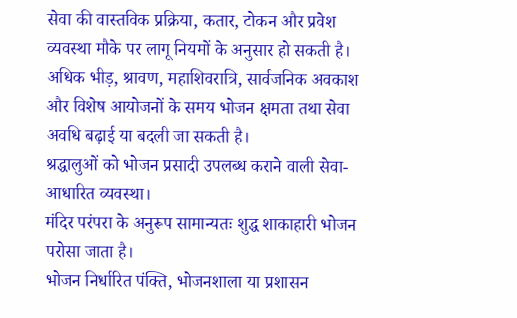सेवा की वास्तविक प्रक्रिया, कतार, टोकन और प्रवेश व्यवस्था मौके पर लागू नियमों के अनुसार हो सकती है।
अधिक भीड़, श्रावण, महाशिवरात्रि, सार्वजनिक अवकाश और विशेष आयोजनों के समय भोजन क्षमता तथा सेवा अवधि बढ़ाई या बदली जा सकती है।
श्रद्धालुओं को भोजन प्रसादी उपलब्ध कराने वाली सेवा-आधारित व्यवस्था।
मंदिर परंपरा के अनुरूप सामान्यतः शुद्ध शाकाहारी भोजन परोसा जाता है।
भोजन निर्धारित पंक्ति, भोजनशाला या प्रशासन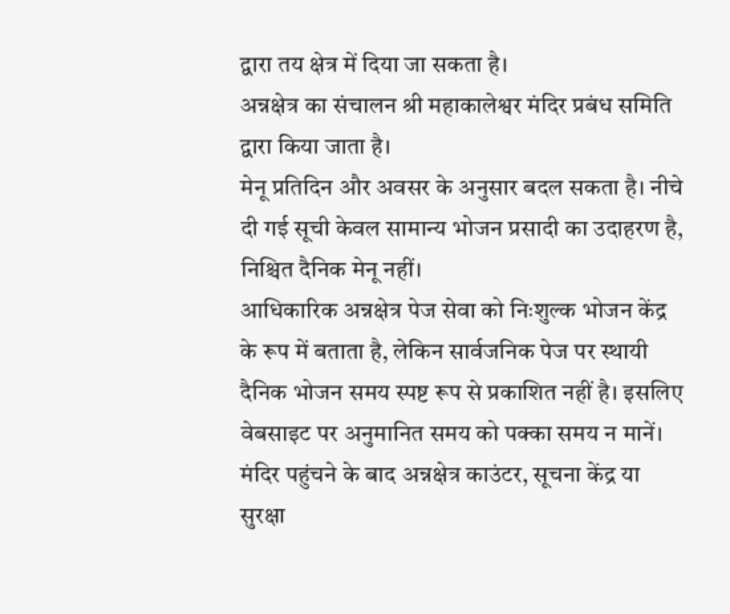द्वारा तय क्षेत्र में दिया जा सकता है।
अन्नक्षेत्र का संचालन श्री महाकालेश्वर मंदिर प्रबंध समिति द्वारा किया जाता है।
मेनू प्रतिदिन और अवसर के अनुसार बदल सकता है। नीचे दी गई सूची केवल सामान्य भोजन प्रसादी का उदाहरण है, निश्चित दैनिक मेनू नहीं।
आधिकारिक अन्नक्षेत्र पेज सेवा को निःशुल्क भोजन केंद्र के रूप में बताता है, लेकिन सार्वजनिक पेज पर स्थायी दैनिक भोजन समय स्पष्ट रूप से प्रकाशित नहीं है। इसलिए वेबसाइट पर अनुमानित समय को पक्का समय न मानें।
मंदिर पहुंचने के बाद अन्नक्षेत्र काउंटर, सूचना केंद्र या सुरक्षा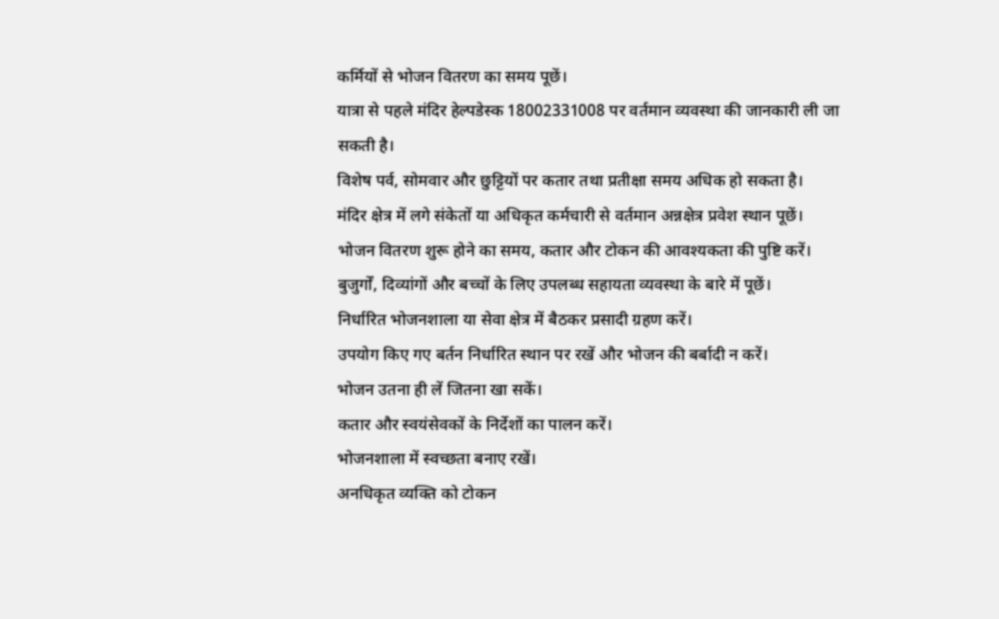कर्मियों से भोजन वितरण का समय पूछें।
यात्रा से पहले मंदिर हेल्पडेस्क 18002331008 पर वर्तमान व्यवस्था की जानकारी ली जा सकती है।
विशेष पर्व, सोमवार और छुट्टियों पर कतार तथा प्रतीक्षा समय अधिक हो सकता है।
मंदिर क्षेत्र में लगे संकेतों या अधिकृत कर्मचारी से वर्तमान अन्नक्षेत्र प्रवेश स्थान पूछें।
भोजन वितरण शुरू होने का समय, कतार और टोकन की आवश्यकता की पुष्टि करें।
बुजुर्गों, दिव्यांगों और बच्चों के लिए उपलब्ध सहायता व्यवस्था के बारे में पूछें।
निर्धारित भोजनशाला या सेवा क्षेत्र में बैठकर प्रसादी ग्रहण करें।
उपयोग किए गए बर्तन निर्धारित स्थान पर रखें और भोजन की बर्बादी न करें।
भोजन उतना ही लें जितना खा सकें।
कतार और स्वयंसेवकों के निर्देशों का पालन करें।
भोजनशाला में स्वच्छता बनाए रखें।
अनधिकृत व्यक्ति को टोकन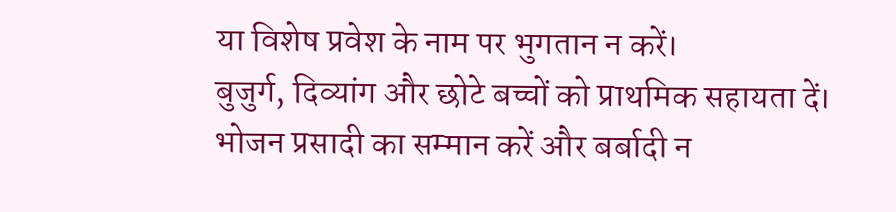या विशेष प्रवेश के नाम पर भुगतान न करें।
बुजुर्ग, दिव्यांग और छोटे बच्चों को प्राथमिक सहायता दें।
भोजन प्रसादी का सम्मान करें और बर्बादी न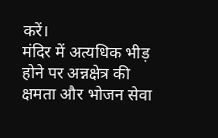करें।
मंदिर में अत्यधिक भीड़ होने पर अन्नक्षेत्र की क्षमता और भोजन सेवा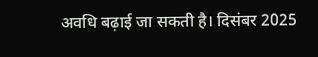अवधि बढ़ाई जा सकती है। दिसंबर 2025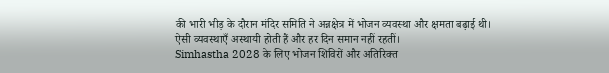की भारी भीड़ के दौरान मंदिर समिति ने अन्नक्षेत्र में भोजन व्यवस्था और क्षमता बढ़ाई थी। ऐसी व्यवस्थाएँ अस्थायी होती हैं और हर दिन समान नहीं रहतीं।
Simhastha 2028 के लिए भोजन शिविरों और अतिरिक्त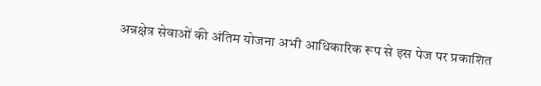अन्नक्षेत्र सेवाओं की अंतिम योजना अभी आधिकारिक रूप से इस पेज पर प्रकाशित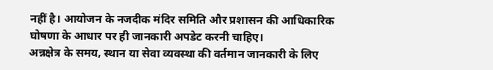नहीं है। आयोजन के नजदीक मंदिर समिति और प्रशासन की आधिकारिक घोषणा के आधार पर ही जानकारी अपडेट करनी चाहिए।
अन्नक्षेत्र के समय, स्थान या सेवा व्यवस्था की वर्तमान जानकारी के लिए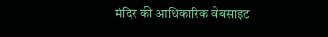मंदिर की आधिकारिक वेबसाइट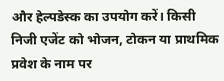और हेल्पडेस्क का उपयोग करें। किसी निजी एजेंट को भोजन, टोकन या प्राथमिक प्रवेश के नाम पर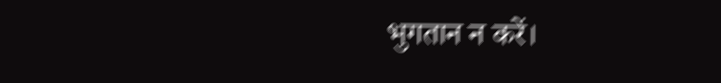भुगतान न करें।